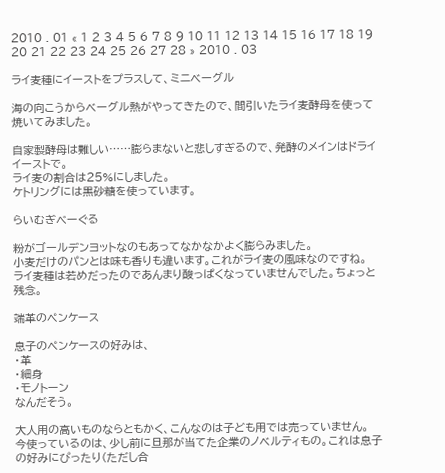2010 . 01 « 1 2 3 4 5 6 7 8 9 10 11 12 13 14 15 16 17 18 19 20 21 22 23 24 25 26 27 28 » 2010 . 03

ライ麦種にイーストをプラスして、ミニベーグル

海の向こうからベーグル熱がやってきたので、間引いたライ麦酵母を使って焼いてみました。

自家製酵母は難しい……膨らまないと悲しすぎるので、発酵のメインはドライイーストで。
ライ麦の割合は25%にしました。
ケトリングには黒砂糖を使っています。

らいむぎべーぐる

粉がゴールデンヨットなのもあってなかなかよく膨らみました。
小麦だけのパンとは味も香りも違います。これがライ麦の風味なのですね。
ライ麦種は若めだったのであんまり酸っぱくなっていませんでした。ちょっと残念。

端革のペンケース

息子のペンケースの好みは、
・革
・細身
・モノトーン
なんだそう。

大人用の高いものならともかく、こんなのは子ども用では売っていません。
今使っているのは、少し前に旦那が当てた企業のノベルティもの。これは息子の好みにぴったり(ただし合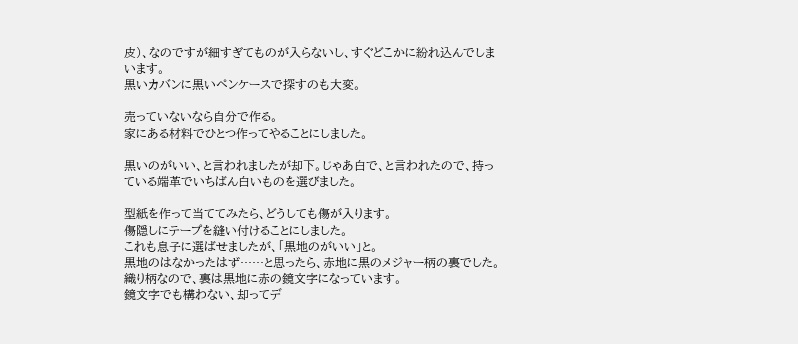皮)、なのですが細すぎてものが入らないし、すぐどこかに紛れ込んでしまいます。
黒いカバンに黒いペンケースで探すのも大変。

売っていないなら自分で作る。
家にある材料でひとつ作ってやることにしました。

黒いのがいい、と言われましたが却下。じゃあ白で、と言われたので、持っている端革でいちばん白いものを選びました。

型紙を作って当ててみたら、どうしても傷が入ります。
傷隠しにテープを縫い付けることにしました。
これも息子に選ばせましたが、「黒地のがいい」と。
黒地のはなかったはず……と思ったら、赤地に黒のメジャー柄の裏でした。織り柄なので、裏は黒地に赤の鏡文字になっています。
鏡文字でも構わない、却ってデ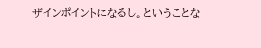ザインポイントになるし。ということな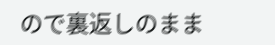ので裏返しのまま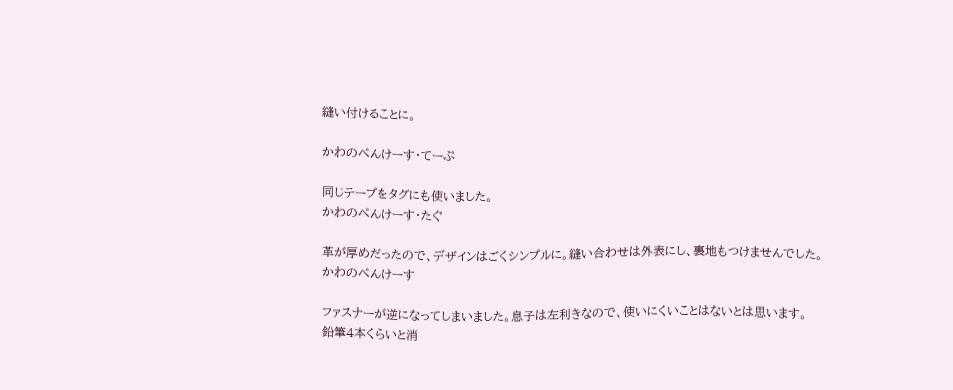縫い付けることに。

かわのぺんけーす・てーぷ

同じテープをタグにも使いました。
かわのぺんけーす・たぐ

革が厚めだったので、デザインはごくシンプルに。縫い合わせは外表にし、裏地もつけませんでした。
かわのぺんけーす

ファスナーが逆になってしまいました。息子は左利きなので、使いにくいことはないとは思います。
鉛筆4本くらいと消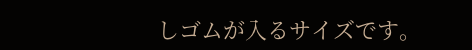しゴムが入るサイズです。